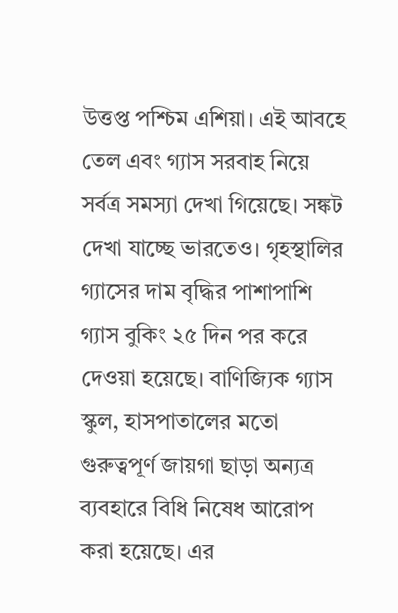উত্তপ্ত পশ্চিম এশিয়া। এই আবহে তেল এবং গ্যাস সরবাহ নিয়ে সর্বত্র সমস্যা দেখা গিয়েছে। সঙ্কট দেখা যাচ্ছে ভারতেও। গৃহস্থালির গ্যাসের দাম বৃদ্ধির পাশাপাশি গ্যাস বুকিং ২৫ দিন পর করে দেওয়া হয়েছে। বাণিজ্যিক গ্যাস স্কুল, হাসপাতালের মতো গুরুত্বপূর্ণ জায়গা ছাড়া অন্যত্র ব্যবহারে বিধি নিষেধ আরোপ করা হয়েছে। এর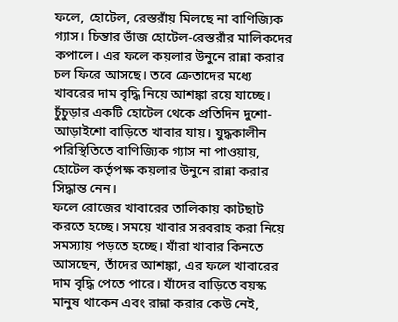ফলে, হোটেল, রেস্তরাঁয় মিলছে না বাণিজ্যিক গ্যাস। চিন্তার ভাঁজ হোটেল-রেস্তরাঁর মালিকদের কপালে। এর ফলে কয়লার উনুনে রান্না করার চল ফিরে আসছে। তবে ক্রেতাদের মধ্যে খাবরের দাম বৃদ্ধি নিয়ে আশঙ্কা রয়ে যাচ্ছে।
চুঁচুড়ার একটি হোটেল থেকে প্রতিদিন দুশো-আড়াইশো বাড়িতে খাবার যায়। যুদ্ধকালীন পরিস্থিতিতে বাণিজ্যিক গ্যাস না পাওয়ায়, হোটেল কর্তৃপক্ষ কয়লার উনুনে রান্না করার সিদ্ধান্ত নেন।
ফলে রোজের খাবারের তালিকায় কাটছাট করতে হচ্ছে। সময়ে খাবার সরবরাহ করা নিয়ে সমস্যায় পড়তে হচ্ছে। যাঁরা খাবার কিনতে আসছেন, তাঁদের আশঙ্কা, এর ফলে খাবারের দাম বৃদ্ধি পেতে পারে। যাঁদের বাড়িতে বয়স্ক মানুষ থাকেন এবং রান্না করার কেউ নেই,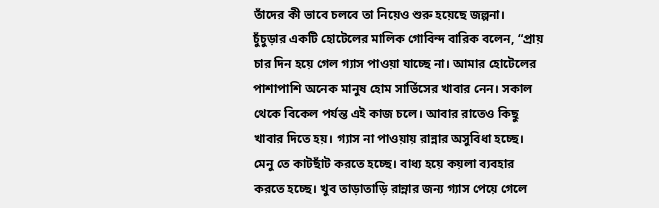তাঁদের কী ভাবে চলবে তা নিয়েও শুরু হয়েছে জল্পনা।
চুঁচুড়ার একটি হোটেলের মালিক গোবিন্দ বারিক বলেন, “প্রায় চার দিন হয়ে গেল গ্যাস পাওয়া যাচ্ছে না। আমার হোটেলের পাশাপাশি অনেক মানুষ হোম সার্ভিসের খাবার নেন। সকাল থেকে বিকেল পর্যন্ত এই কাজ চলে। আবার রাতেও কিছু খাবার দিতে হয়। গ্যাস না পাওয়ায় রান্নার অসুবিধা হচ্ছে। মেনু তে কাটছাঁট করতে হচ্ছে। বাধ্য হয়ে কয়লা ব্যবহার করতে হচ্ছে। খুব তাড়াতাড়ি রান্নার জন্য গ্যাস পেয়ে গেলে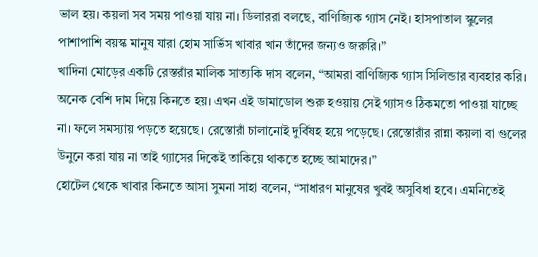ভাল হয়। কয়লা সব সময় পাওয়া যায় না। ডিলাররা বলছে, বাণিজ্যিক গ্যাস নেই। হাসপাতাল স্কুলের পাশাপাশি বয়স্ক মানুষ যারা হোম সার্ভিস খাবার খান তাঁদের জন্যও জরুরি।”
খাদিনা মোড়ের একটি রেস্তরাঁর মালিক সাত্যকি দাস বলেন, “আমরা বাণিজ্যিক গ্যাস সিলিন্ডার ব্যবহার করি। অনেক বেশি দাম দিয়ে কিনতে হয়। এখন এই ডামাডোল শুরু হওয়ায় সেই গ্যাসও ঠিকমতো পাওয়া যাচ্ছে না। ফলে সমস্যায় পড়তে হয়েছে। রেস্তোরাঁ চালানোই দুর্বিষহ হয়ে পড়েছে। রেস্তোরাঁর রান্না কয়লা বা গুলের উনুনে করা যায় না তাই গ্যাসের দিকেই তাকিয়ে থাকতে হচ্ছে আমাদের।”
হোটেল থেকে খাবার কিনতে আসা সুমনা সাহা বলেন, “সাধারণ মানুষের খুবই অসুবিধা হবে। এমনিতেই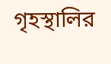গৃহস্থালির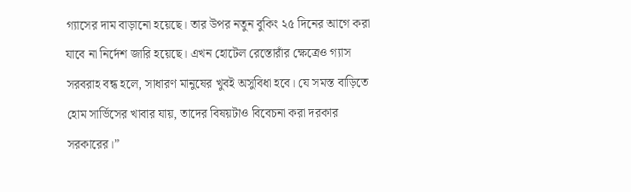গ্যাসের দাম বাড়ানো হয়েছে। তার উপর নতুন বুকিং ২৫ দিনের আগে করা যাবে না নির্দেশ জারি হয়েছে। এখন হোটেল রেস্তোরাঁর ক্ষেত্রেও গ্যাস সরবরাহ বন্ধ হলে, সাধারণ মানুষের খুবই অসুবিধা হবে। যে সমস্ত বাড়িতে হোম সার্ভিসের খাবার যায়, তাদের বিষয়টাও বিবেচনা করা দরকার সরকারের।”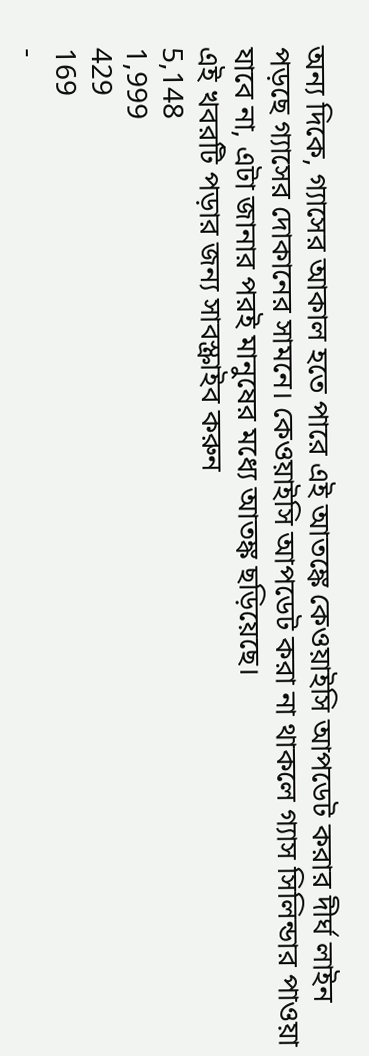অন্য দিকে, গ্যাসের আকাল হতে পারে এই আতঙ্কে কেওয়াইসি আপডেট করার দীর্ঘ লাইন পড়ছে গ্যাসের দোকানের সামনে। কেওয়াইসি আপডেট করা না থাকলে গ্যাস সিলিন্ডার পাওয়া যাবে না, এটা জানার পরই মানুষের মধ্যে আতঙ্ক ছড়িয়েছে।
এই খবরটি পড়ার জন্য সাবস্ক্রাইব করুন
5,148
1,999
429
169
-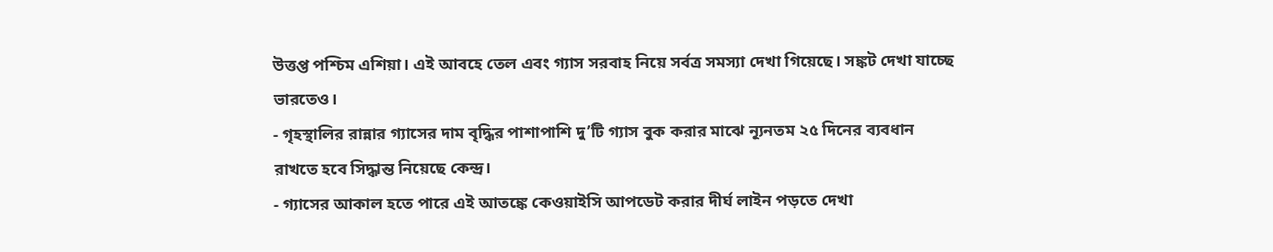উত্তপ্ত পশ্চিম এশিয়া। এই আবহে তেল এবং গ্যাস সরবাহ নিয়ে সর্বত্র সমস্যা দেখা গিয়েছে। সঙ্কট দেখা যাচ্ছে ভারতেও।
- গৃহস্থালির রান্নার গ্যাসের দাম বৃদ্ধির পাশাপাশি দু’টি গ্যাস বুক করার মাঝে ন্যূনতম ২৫ দিনের ব্যবধান রাখতে হবে সিদ্ধান্ত নিয়েছে কেন্দ্র।
- গ্যাসের আকাল হতে পারে এই আতঙ্কে কেওয়াইসি আপডেট করার দীর্ঘ লাইন পড়তে দেখা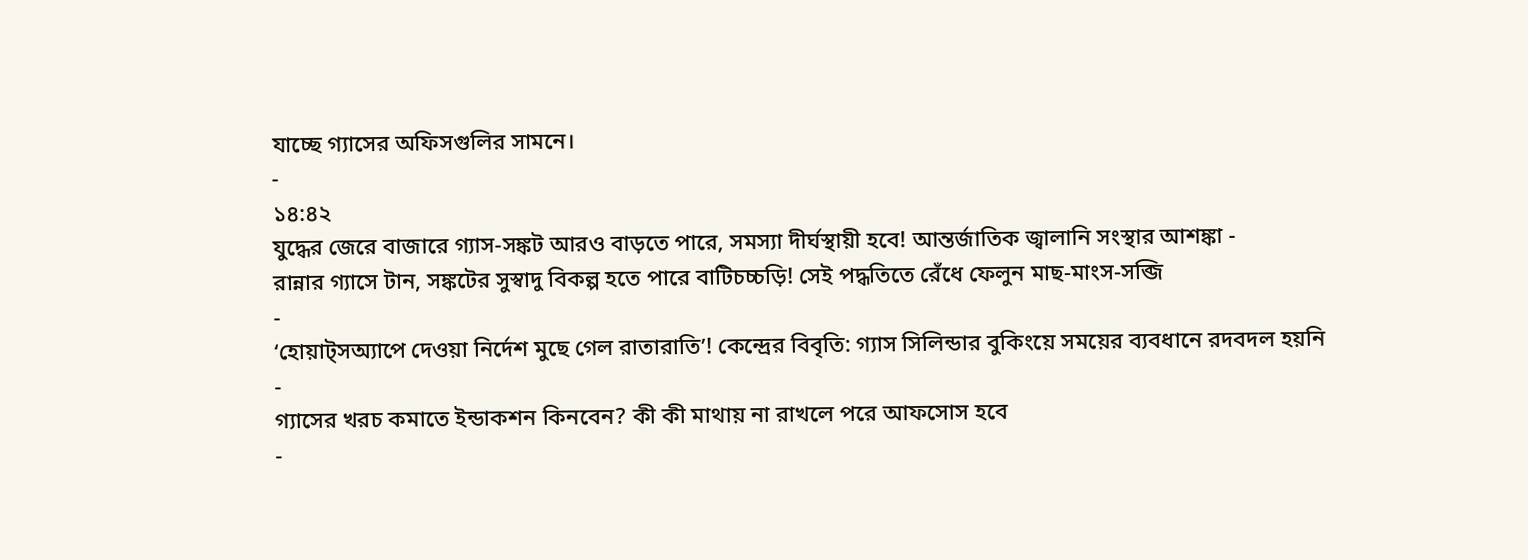যাচ্ছে গ্যাসের অফিসগুলির সামনে।
-
১৪:৪২
যুদ্ধের জেরে বাজারে গ্যাস-সঙ্কট আরও বাড়তে পারে, সমস্যা দীর্ঘস্থায়ী হবে! আন্তর্জাতিক জ্বালানি সংস্থার আশঙ্কা -
রান্নার গ্যাসে টান, সঙ্কটের সুস্বাদু বিকল্প হতে পারে বাটিচচ্চড়ি! সেই পদ্ধতিতে রেঁধে ফেলুন মাছ-মাংস-সব্জি
-
‘হোয়াট্সঅ্যাপে দেওয়া নির্দেশ মুছে গেল রাতারাতি’! কেন্দ্রের বিবৃতি: গ্যাস সিলিন্ডার বুকিংয়ে সময়ের ব্যবধানে রদবদল হয়নি
-
গ্যাসের খরচ কমাতে ইন্ডাকশন কিনবেন? কী কী মাথায় না রাখলে পরে আফসোস হবে
-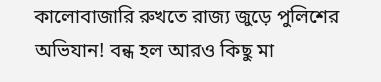কালোবাজারি রুখতে রাজ্য জুড়ে পুলিশের অভিযান! বন্ধ হল আরও কিছু মা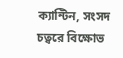ক্যান্টিন, সংসদ চত্বরে বিক্ষোভ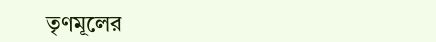তৃণমূলের